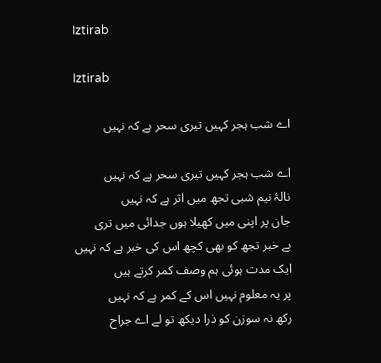Iztirab

Iztirab

اے شب ہجر کہیں تیری سحر ہے کہ نہیں

اے شب ہجر کہیں تیری سحر ہے کہ نہیں
نالۂ نیم شبی تجھ میں اثر ہے کہ نہیں
جان پر اپنی میں کھیلا ہوں جدائی میں تری
بے خبر تجھ کو بھی کچھ اس کی خبر ہے کہ نہیں
ایک مدت ہوئی ہم وصف کمر کرتے ہیں
پر یہ معلوم نہیں اس کے کمر ہے کہ نہیں
رکھ نہ سوزن کو ذرا دیکھ تو لے اے جراح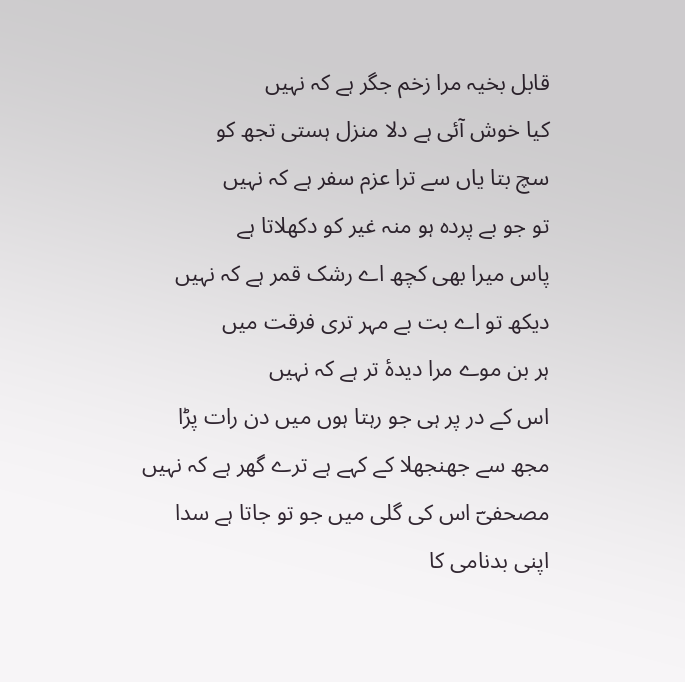قابل بخیہ مرا زخم جگر ہے کہ نہیں
کیا خوش آئی ہے دلا منزل ہستی تجھ کو
سچ بتا یاں سے ترا عزم سفر ہے کہ نہیں
تو جو بے پردہ ہو منہ غیر کو دکھلاتا ہے
پاس میرا بھی کچھ اے رشک قمر ہے کہ نہیں
دیکھ تو اے بت بے مہر تری فرقت میں
ہر بن موے مرا دیدۂ تر ہے کہ نہیں
اس کے در پر ہی جو رہتا ہوں میں دن رات پڑا
مجھ سے جھنجھلا کے کہے ہے ترے گھر ہے کہ نہیں
مصحفیؔ اس کی گلی میں جو تو جاتا ہے سدا
اپنی بدنامی کا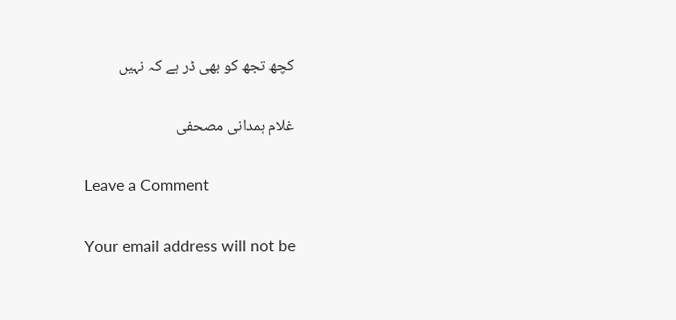کچھ تجھ کو بھی ڈر ہے کہ نہیں

غلام ہمدانی مصحفی

Leave a Comment

Your email address will not be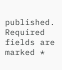published. Required fields are marked *